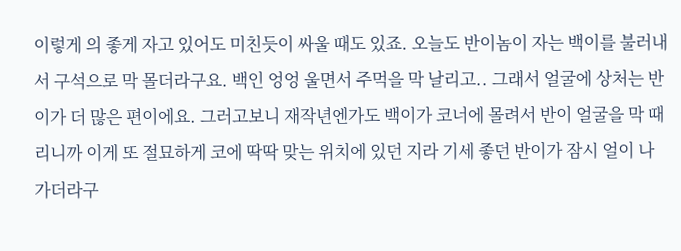이렇게 의 좋게 자고 있어도 미친듯이 싸울 때도 있죠. 오늘도 반이놈이 자는 백이를 불러내서 구석으로 막 몰더라구요. 백인 엉엉 울면서 주먹을 막 날리고.. 그래서 얼굴에 상처는 반이가 더 많은 편이에요. 그러고보니 재작년엔가도 백이가 코너에 몰려서 반이 얼굴을 막 때리니까 이게 또 절묘하게 코에 딱딱 맞는 위치에 있던 지라 기세 좋던 반이가 잠시 얼이 나가더라구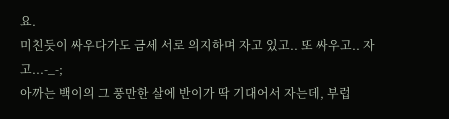요.
미친듯이 싸우다가도 금세 서로 의지하며 자고 있고.. 또 싸우고.. 자고...-_-;
아까는 백이의 그 풍만한 살에 반이가 딱 기대어서 자는데, 부럽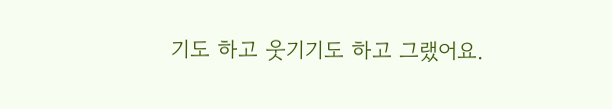기도 하고 웃기기도 하고 그랬어요.